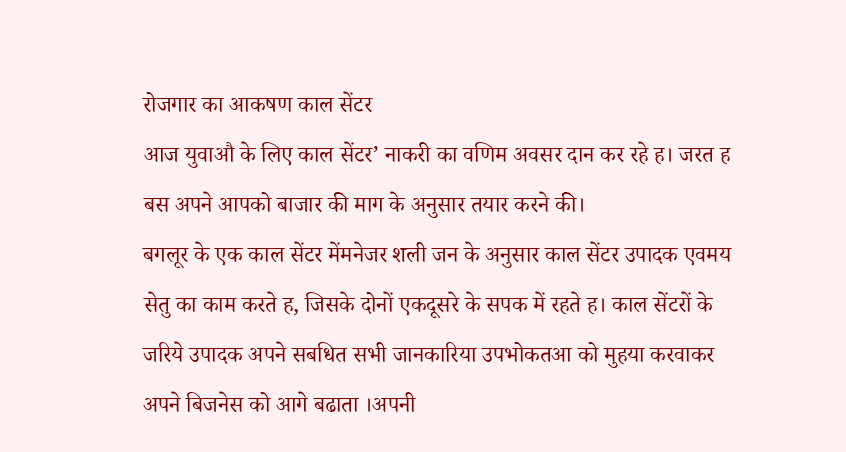रोजगार का आकषण काल सेंटर
आज युवाऔ के लिए काल सेंटर’ नाकरी का वणिम अवसर दान कर रहे ह। जरत ह बस अपने आपको बाजार की माग के अनुसार तयार करने की।
बगलूर के एक काल सेंटर मेंमनेजर शली जन के अनुसार काल सेंटर उपादक एवमय सेतु का काम करते ह, जिसके दोनों एकदूसरे के सपक में रहते ह। काल सेंटरों के जरिये उपादक अपने सबधित सभी जानकारिया उपभोकतआ को मुहया करवाकर अपने बिजनेस को आगे बढाता ।अपनी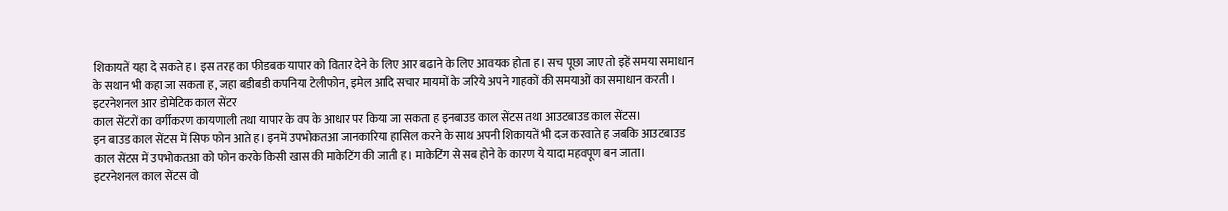शिकायतें यहा दे सकते ह। इस तरह का फीडबक यापार को वितार देने के लिए आर बढाने के लिए आवयक होता ह। सच पूछा जाए तो इहें समया समाधान के सथान भी कहा जा सकता ह, जहा बडीबडी कपनिया टेलीफोन, इमेल आदि सचार मायमों के जरिये अपने गाहकों की समयाओं का समाधान करती ।
इटरनेशनल आर डोमेटिक काल सेंटर
काल सेंटरों का वर्गीकरण कायणाली तथा यापार के वप के आधार पर किया जा सकता ह इनबाउड काल सेंटस तथा आउटबाउड काल सेंटस।
इन बाउड काल सेंटस में सिफ फोन आते ह। इनमें उपभोकतआ जानकारिया हासिल करने के साथ अपनी शिकायतें भी दज करवाते ह जबकि आउटबाउड काल सेंटस में उपभोकतआ को फोन करके किसी खास की माकेटिंग की जाती ह। माकेटिंग से सब होने के कारण ये यादा महवपूण बन जाता।
इटरनेशनल काल सेंटस वो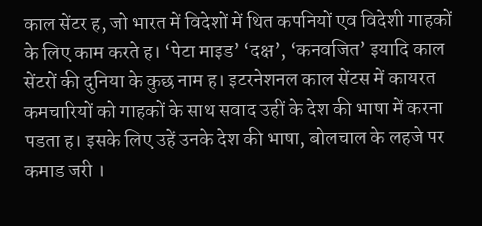काल सेंटर ह, जो भारत में विदेशों में थित कपनियों एव विदेशी गाहकों के लिए काम करते ह। ‘पेटा माइड’ ‘दक्ष’, ‘कनवजित’ इयादि काल सेंटरों की दुनिया के कुछ नाम ह। इटरनेशनल काल सेंटस में कायरत कमचारियों को गाहकों के साथ सवाद उहीं के देश की भाषा में करना पडता ह। इसके लिए उहें उनके देश की भाषा, बोलचाल के लहजे पर कमाड जरी ।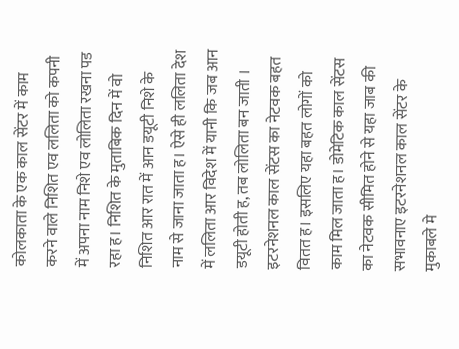कोलकाता के एक काल सेंटर में काम करने वाले निशित एव ललिता को कपनी में अपना नाम निशे एव लोलिता रखना पड रहा ह। निशित के मुताबिक दिन में वो निशित आर रात में आन डयूटी निशे के नाम से जाना जाता ह। ऐसे ही ललिता देश में ललिता आर विदेश में यानी कि जब आन डयूटी होती ह, तब लोलिता बन जाती ।
इटरनेशनल काल सेंटस का नेटवक बहत वितत ह। इसलिए यहा बहत लोगों को काम मिल जाता ह। डोमेटिक काल सेंटस का नेटवक सीमित होने से यहा जाब की सभावनाए इटरनेशनल काल सेंटर के मुकाबले मे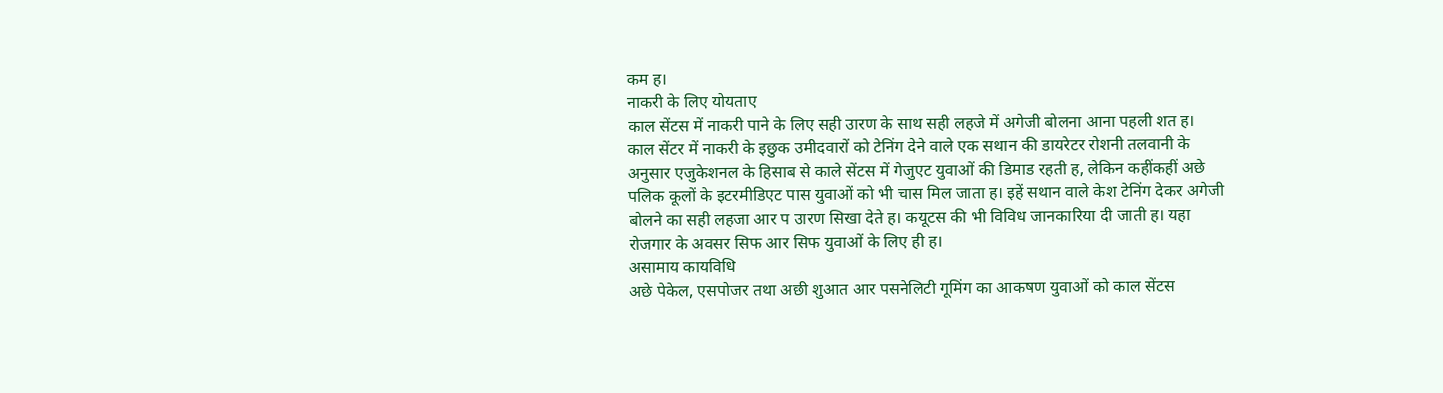कम ह।
नाकरी के लिए योयताए
काल सेंटस में नाकरी पाने के लिए सही उारण के साथ सही लहजे में अगेजी बोलना आना पहली शत ह। काल सेंटर में नाकरी के इछुक उमीदवारों को टेनिंग देने वाले एक सथान की डायरेटर रोशनी तलवानी के अनुसार एजुकेशनल के हिसाब से काले सेंटस में गेजुएट युवाओं की डिमाड रहती ह, लेकिन कहींकहीं अछे पलिक कूलों के इटरमीडिएट पास युवाओं को भी चास मिल जाता ह। इहें सथान वाले केश टेनिंग देकर अगेजी बोलने का सही लहजा आर प उारण सिखा देते ह। कयूटस की भी विविध जानकारिया दी जाती ह। यहा रोजगार के अवसर सिफ आर सिफ युवाओं के लिए ही ह।
असामाय कायविधि
अछे पेकेल, एसपोजर तथा अछी शुआत आर पसनेलिटी गूमिंग का आकषण युवाओं को काल सेंटस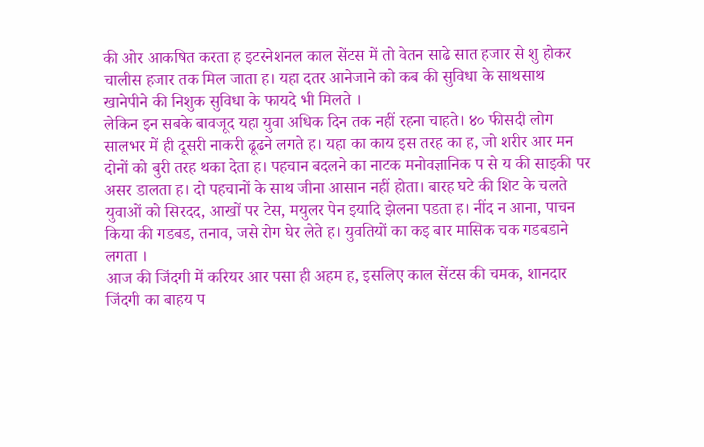की ओर आकषित करता ह इटरनेशनल काल सेंटस में तो वेतन साढे सात हजार से शु होकर चालीस हजार तक मिल जाता ह। यहा दतर आनेजाने को कब की सुविधा के साथसाथ खानेपीने की निशुक सुविधा के फायदे भी मिलते ।
लेकिन इन सबके बावजूद यहा युवा अधिक दिन तक नहीं रहना चाहते। ४० फीसदी लोग सालभर में ही दूसरी नाकरी ढूढने लगते ह। यहा का काय इस तरह का ह, जो शरीर आर मन दोनों को बुरी तरह थका देता ह। पहचान बदलने का नाटक मनोवज्ञानिक प से य की साइकी पर असर डालता ह। दो पहचानों के साथ जीना आसान नहीं होता। बारह घटे की शिट के चलते युवाओं को सिरदद, आखों पर टेस, मयुलर पेन इयादि झेलना पडता ह। नींद न आना, पाचन किया की गडबड, तनाव, जसे रोग घेर लेते ह। युवतियों का कइ बार मासिक चक गडबडाने लगता ।
आज की जिंदगी में करियर आर पसा ही अहम ह, इसलिए काल सेंटस की चमक, शानदार जिंदगी का बाहय प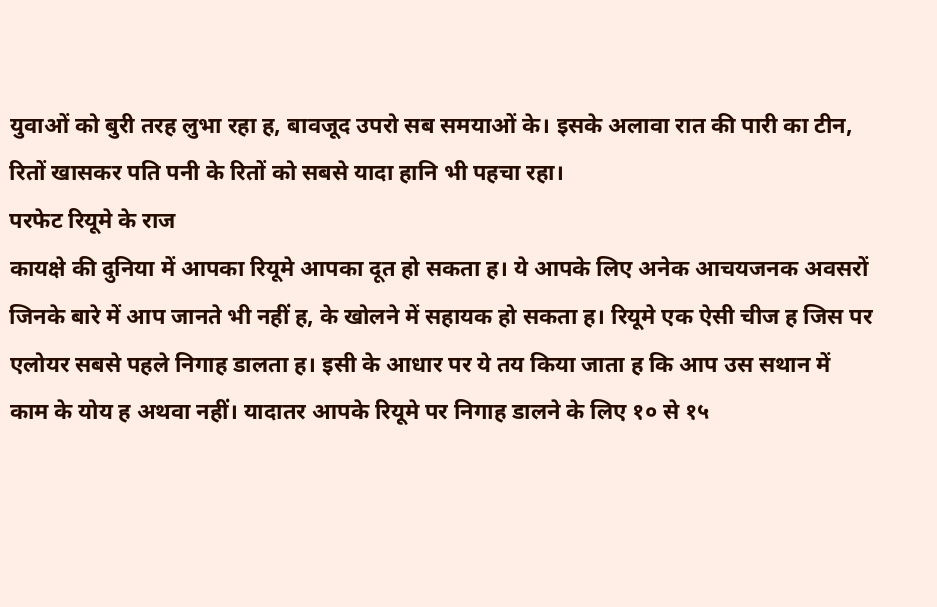युवाओं को बुरी तरह लुभा रहा ह, बावजूद उपरो सब समयाओं के। इसके अलावा रात की पारी का टीन, रितों खासकर पति पनी के रितों को सबसे यादा हानि भी पहचा रहा।
परफेट रियूमे के राज
कायक्षे की दुनिया में आपका रियूमे आपका दूत हो सकता ह। ये आपके लिए अनेक आचयजनक अवसरों जिनके बारे में आप जानते भी नहीं ह, के खोलने में सहायक हो सकता ह। रियूमे एक ऐसी चीज ह जिस पर एलोयर सबसे पहले निगाह डालता ह। इसी के आधार पर ये तय किया जाता ह कि आप उस सथान में काम के योय ह अथवा नहीं। यादातर आपके रियूमे पर निगाह डालने के लिए १० से १५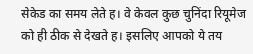सेकेड का समय लेते ह। वे केवल कुछ चुनिंदा रियूमेज को ही ठीक से देखते ह। इसलिए आपको ये तय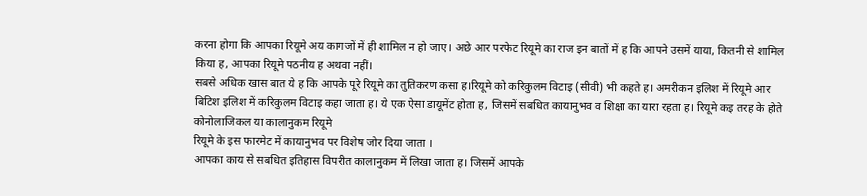करना होगा कि आपका रियूमे अय कागजों में ही शामिल न हो जाए। अछे आर परफेट रियूमे का राज इन बातों में ह कि आपने उसमें याया, कितनी से शामिल किया ह, आपका रियूमे पठनीय ह अथवा नहीं।
सबसे अधिक खास बात ये ह कि आपके पूरे रियूमे का तुतिकरण कसा ह।रियूमे को करिकुलम विटाइ (सीवी) भी कहते ह। अमरीकन इलिश में रियूमे आर बिटिश इलिश में करिकुलम विटाइ कहा जाता ह। ये एक ऐसा डायूमेंट होता ह, जिसमें सबधित कायानुभव व शिक्षा का यारा रहता ह। रियूमे कइ तरह के होते कोनोलाजिकल या कालानुकम रियूमे
रियूमे के इस फारमेट में कायानुभव पर विशेष जोर दिया जाता ।
आपका काय से सबधित इतिहास विपरीत कालानुकम में लिखा जाता ह। जिसमें आपके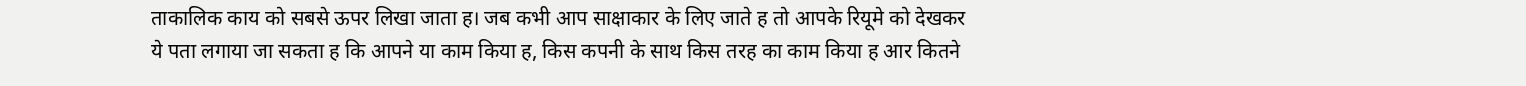ताकालिक काय को सबसे ऊपर लिखा जाता ह। जब कभी आप साक्षाकार के लिए जाते ह तो आपके रियूमे को देखकर ये पता लगाया जा सकता ह कि आपने या काम किया ह, किस कपनी के साथ किस तरह का काम किया ह आर कितने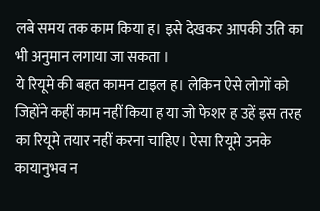लबे समय तक काम किया ह। इसे देखकर आपकी उति का भी अनुमान लगाया जा सकता ।
ये रियूमे की बहत कामन टाइल ह। लेकिन ऐसे लोगों को जिहोंने कहीं काम नहीं किया ह या जो फेशर ह उहें इस तरह का रियूमे तयार नहीं करना चाहिए। ऐसा रियूमे उनके कायानुभव न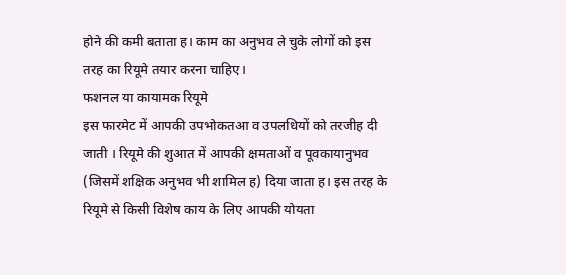होने की कमी बताता ह। काम का अनुभव ले चुके लोगों को इस तरह का रियूमे तयार करना चाहिए।
फशनल या कायामक रियूमे
इस फारमेट में आपकी उपभोकतआ व उपलधियों को तरजीह दी जाती । रियूमे की शुआत में आपकी क्षमताओं व पूवकायानुभव (जिसमें शक्षिक अनुभव भी शामिल ह) दिया जाता ह। इस तरह के रियूमे से किसी विशेष काय के लिए आपकी योयता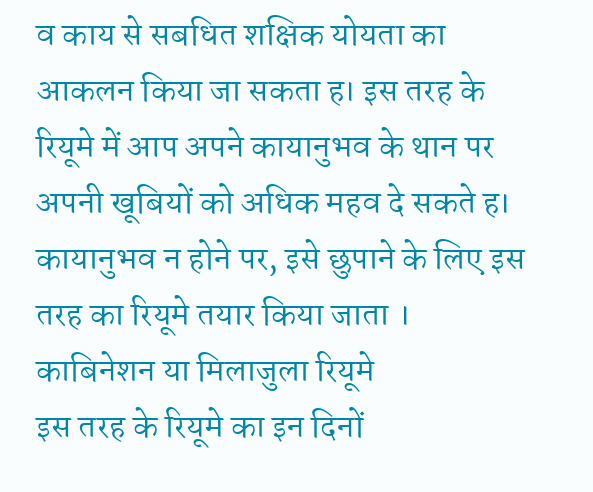व काय से सबधित शक्षिक योयता का आकलन किया जा सकता ह। इस तरह के रियूमे में आप अपने कायानुभव के थान पर अपनी खूबियों को अधिक महव दे सकते ह। कायानुभव न होने पर, इसे छुपाने के लिए इस तरह का रियूमे तयार किया जाता ।
काबिनेशन या मिलाजुला रियूमे
इस तरह के रियूमे का इन दिनों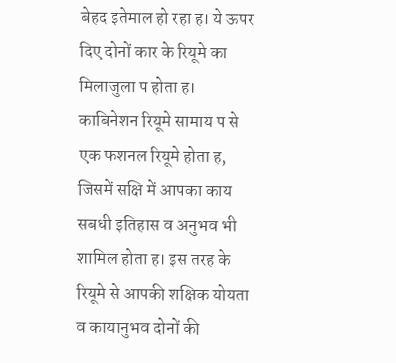बेहद इतेमाल हो रहा ह। ये ऊपर दिए दोनों कार के रियूमे का मिलाजुला प होता ह। काबिनेशन रियूमे सामाय प से एक फशनल रियूमे होता ह, जिसमें सक्षि में आपका काय सबधी इतिहास व अनुभव भी शामिल होता ह। इस तरह के रियूमे से आपकी शक्षिक योयता व कायानुभव दोनों की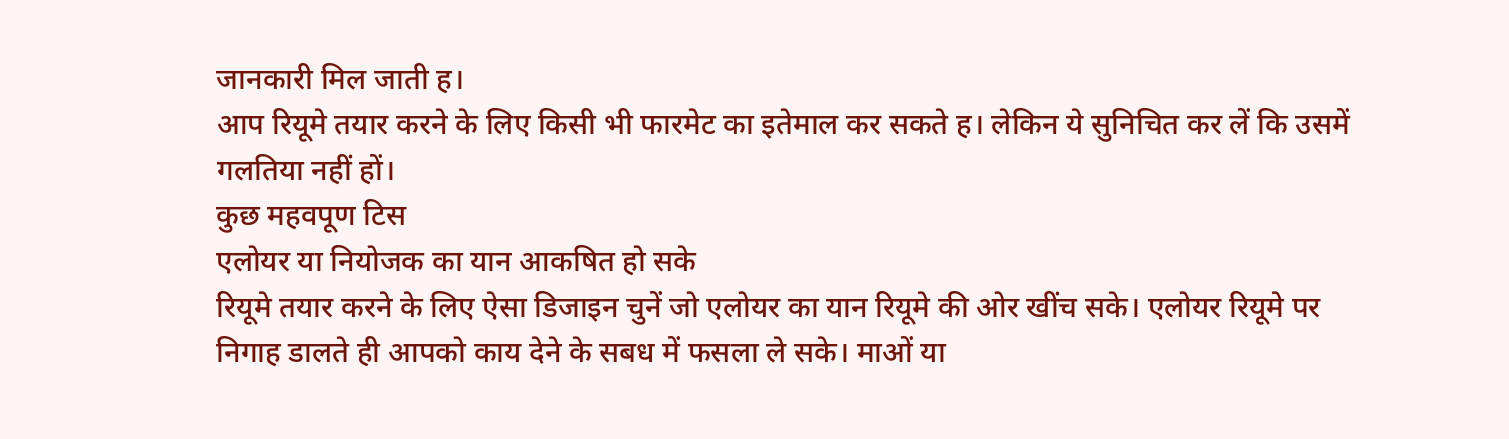जानकारी मिल जाती ह।
आप रियूमे तयार करने के लिए किसी भी फारमेट का इतेमाल कर सकते ह। लेकिन ये सुनिचित कर लें कि उसमें गलतिया नहीं हों।
कुछ महवपूण टिस
एलोयर या नियोजक का यान आकषित हो सके
रियूमे तयार करने के लिए ऐसा डिजाइन चुनें जो एलोयर का यान रियूमे की ओर खींच सके। एलोयर रियूमे पर निगाह डालते ही आपको काय देने के सबध में फसला ले सके। माओं या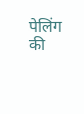पेलिंग की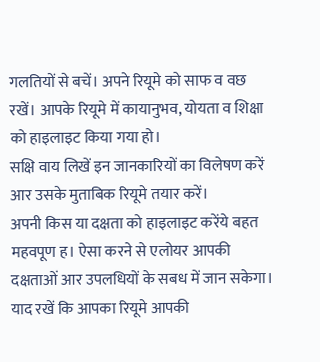गलतियों से बचें। अपने रियूमे को साफ व वछ रखें। आपके रियूमे में कायानुभव, योयता व शिक्षा को हाइलाइट किया गया हो।
सक्षि वाय लिखें इन जानकारियों का विलेषण करें आर उसके मुताबिक रियूमे तयार करें।
अपनी किस या दक्षता को हाइलाइट करेंये बहत महवपूण ह। ऐसा करने से एलोयर आपकी दक्षताओं आर उपलधियों के सबध में जान सकेगा।
याद रखें कि आपका रियूमे आपकी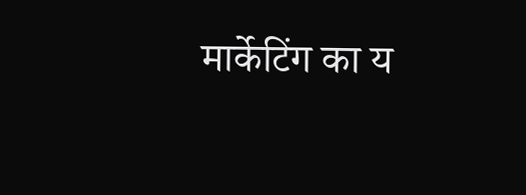मार्केटिंग का य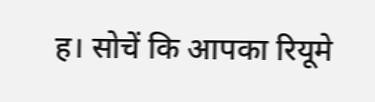ह। सोचें कि आपका रियूमे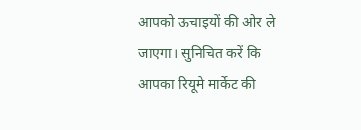आपको ऊचाइयों की ओर ले जाएगा। सुनिचित करें कि आपका रियूमे मार्केट की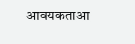आवयकताआ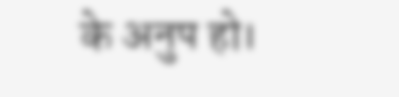के अनुप हो।